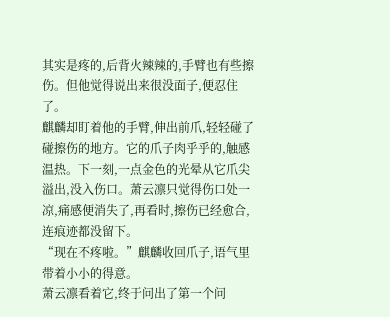其实是疼的,后背火辣辣的,手臂也有些擦伤。但他觉得说出来很没面子,便忍住了。
麒麟却盯着他的手臂,伸出前爪,轻轻碰了碰擦伤的地方。它的爪子肉乎乎的,触感温热。下一刻,一点金色的光晕从它爪尖溢出,没入伤口。萧云凛只觉得伤口处一凉,痛感便消失了,再看时,擦伤已经愈合,连痕迹都没留下。
“现在不疼啦。”麒麟收回爪子,语气里带着小小的得意。
萧云凛看着它,终于问出了第一个问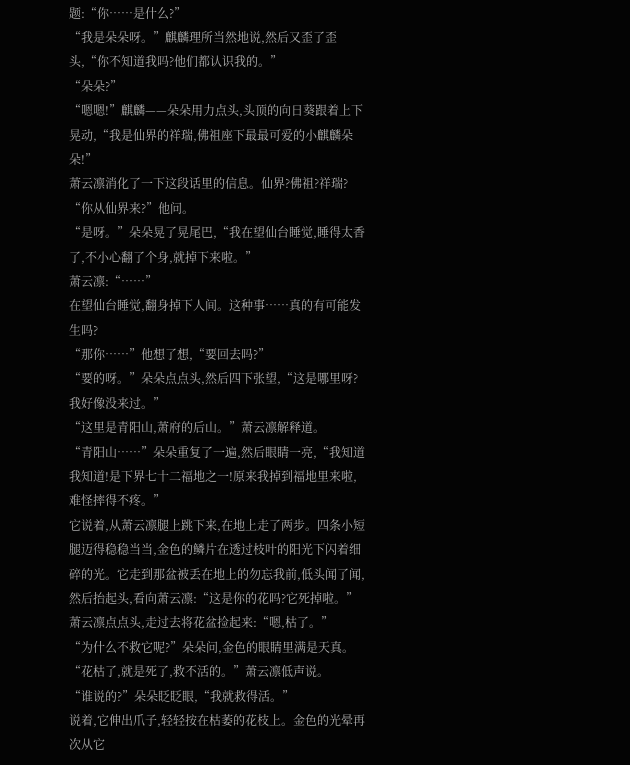题:“你……是什么?”
“我是朵朵呀。”麒麟理所当然地说,然后又歪了歪头,“你不知道我吗?他们都认识我的。”
“朵朵?”
“嗯嗯!”麒麟——朵朵用力点头,头顶的向日葵跟着上下晃动,“我是仙界的祥瑞,佛祖座下最最可爱的小麒麟朵朵!”
萧云凛消化了一下这段话里的信息。仙界?佛祖?祥瑞?
“你从仙界来?”他问。
“是呀。”朵朵晃了晃尾巴,“我在望仙台睡觉,睡得太香了,不小心翻了个身,就掉下来啦。”
萧云凛:“……”
在望仙台睡觉,翻身掉下人间。这种事……真的有可能发生吗?
“那你……”他想了想,“要回去吗?”
“要的呀。”朵朵点点头,然后四下张望,“这是哪里呀?我好像没来过。”
“这里是青阳山,萧府的后山。”萧云凛解释道。
“青阳山……”朵朵重复了一遍,然后眼睛一亮,“我知道我知道!是下界七十二福地之一!原来我掉到福地里来啦,难怪摔得不疼。”
它说着,从萧云凛腿上跳下来,在地上走了两步。四条小短腿迈得稳稳当当,金色的鳞片在透过枝叶的阳光下闪着细碎的光。它走到那盆被丢在地上的勿忘我前,低头闻了闻,然后抬起头,看向萧云凛:“这是你的花吗?它死掉啦。”
萧云凛点点头,走过去将花盆捡起来:“嗯,枯了。”
“为什么不救它呢?”朵朵问,金色的眼睛里满是天真。
“花枯了,就是死了,救不活的。”萧云凛低声说。
“谁说的?”朵朵眨眨眼,“我就救得活。”
说着,它伸出爪子,轻轻按在枯萎的花枝上。金色的光晕再次从它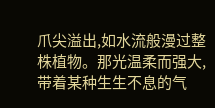爪尖溢出,如水流般漫过整株植物。那光温柔而强大,带着某种生生不息的气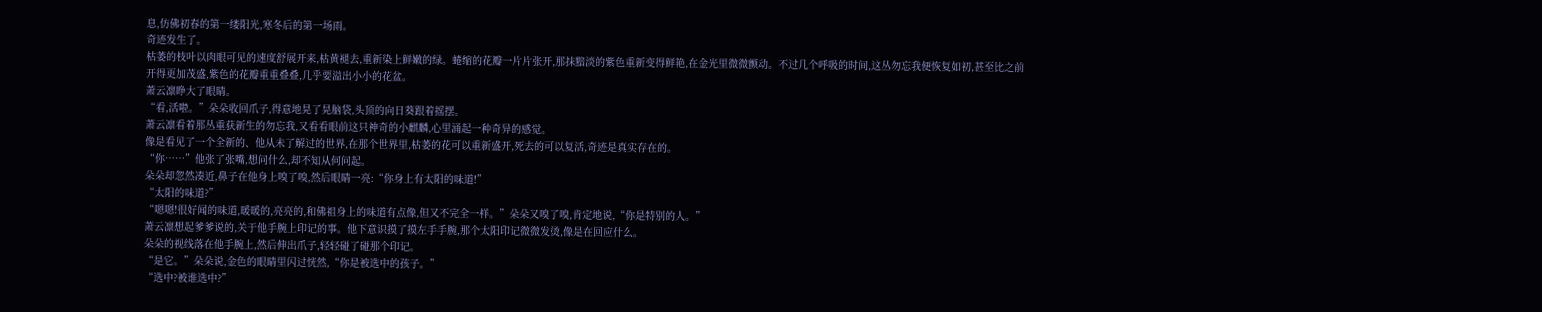息,仿佛初春的第一缕阳光,寒冬后的第一场雨。
奇迹发生了。
枯萎的枝叶以肉眼可见的速度舒展开来,枯黄褪去,重新染上鲜嫩的绿。蜷缩的花瓣一片片张开,那抹黯淡的紫色重新变得鲜艳,在金光里微微颤动。不过几个呼吸的时间,这丛勿忘我便恢复如初,甚至比之前开得更加茂盛,紫色的花瓣重重叠叠,几乎要溢出小小的花盆。
萧云凛睁大了眼睛。
“看,活啦。”朵朵收回爪子,得意地晃了晃脑袋,头顶的向日葵跟着摇摆。
萧云凛看着那丛重获新生的勿忘我,又看看眼前这只神奇的小麒麟,心里涌起一种奇异的感觉。
像是看见了一个全新的、他从未了解过的世界,在那个世界里,枯萎的花可以重新盛开,死去的可以复活,奇迹是真实存在的。
“你……”他张了张嘴,想问什么,却不知从何问起。
朵朵却忽然凑近,鼻子在他身上嗅了嗅,然后眼睛一亮:“你身上有太阳的味道!”
“太阳的味道?”
“嗯嗯!很好闻的味道,暖暖的,亮亮的,和佛祖身上的味道有点像,但又不完全一样。”朵朵又嗅了嗅,肯定地说,“你是特别的人。”
萧云凛想起爹爹说的,关于他手腕上印记的事。他下意识摸了摸左手手腕,那个太阳印记微微发烫,像是在回应什么。
朵朵的视线落在他手腕上,然后伸出爪子,轻轻碰了碰那个印记。
“是它。”朵朵说,金色的眼睛里闪过恍然,“你是被选中的孩子。”
“选中?被谁选中?”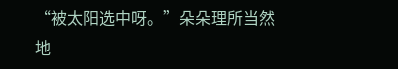“被太阳选中呀。”朵朵理所当然地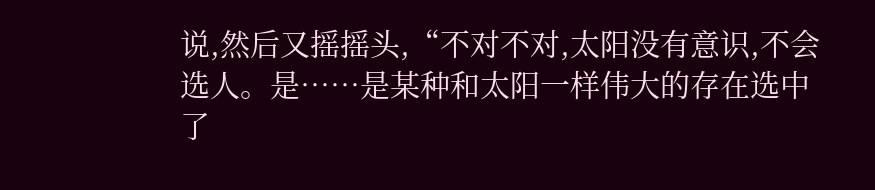说,然后又摇摇头,“不对不对,太阳没有意识,不会选人。是……是某种和太阳一样伟大的存在选中了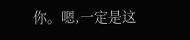你。嗯,一定是这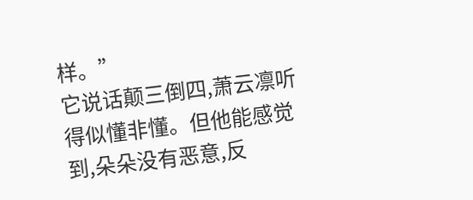样。”
它说话颠三倒四,萧云凛听得似懂非懂。但他能感觉到,朵朵没有恶意,反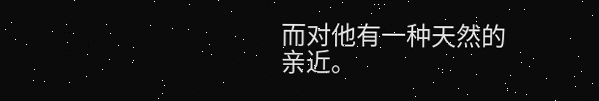而对他有一种天然的亲近。